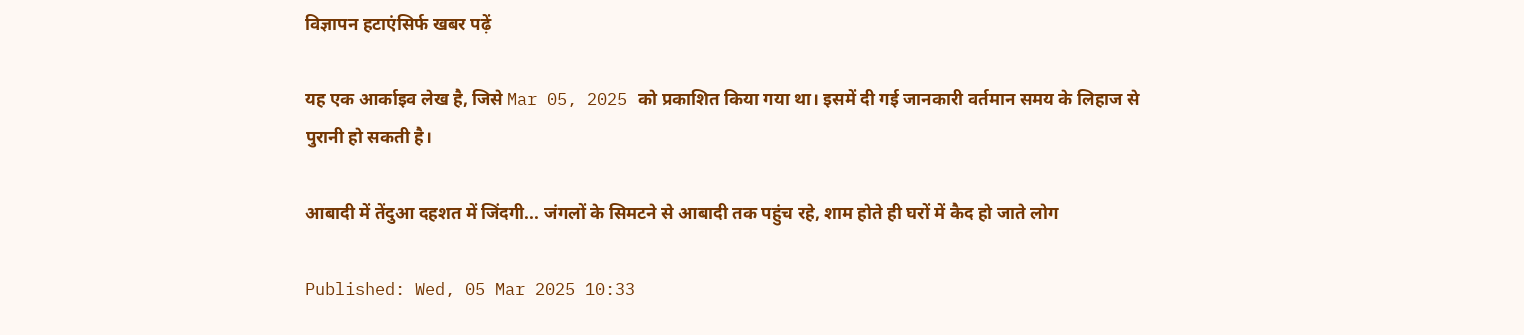विज्ञापन हटाएंसिर्फ खबर पढ़ें

यह एक आर्काइव लेख है, जिसे Mar 05, 2025 को प्रकाशित किया गया था। इसमें दी गई जानकारी वर्तमान समय के लिहाज से पुरानी हो सकती है।

आबादी में तेंदुआ दहशत में जिंदगी... जंगलों के सिमटने से आबादी तक पहुंच रहे, शाम होते ही घरों में कैद हो जाते लोग

Published: Wed, 05 Mar 2025 10:33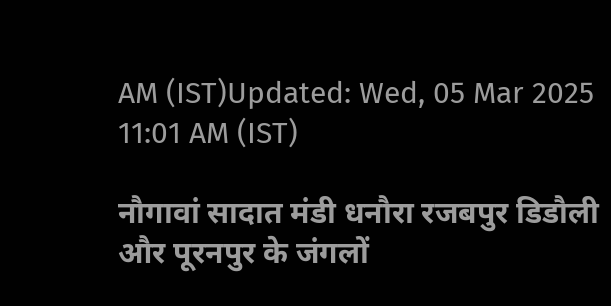AM (IST)Updated: Wed, 05 Mar 2025 11:01 AM (IST)

नौगावां सादात मंडी धनौरा रजबपुर डिडौली और पूरनपुर के जंगलों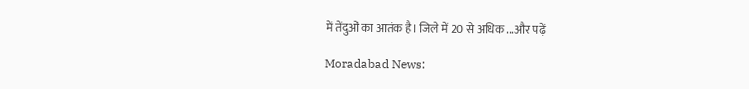में तेंदुओं का आतंक है। जिले में 20 से अधिक ...और पढ़ें

Moradabad News: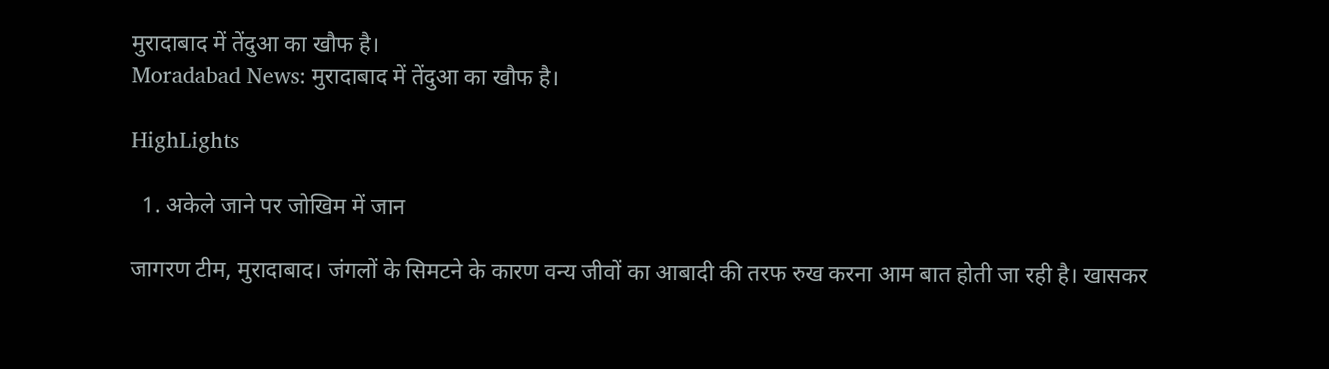मुरादाबाद में तेंदुआ का खौफ है।
Moradabad News: मुरादाबाद में तेंदुआ का खौफ है।

HighLights

  1. अकेले जाने पर जोखिम में जान

जागरण टीम, मुरादाबाद। जंगलों के सिमटने के कारण वन्य जीवों का आबादी की तरफ रुख करना आम बात होती जा रही है। खासकर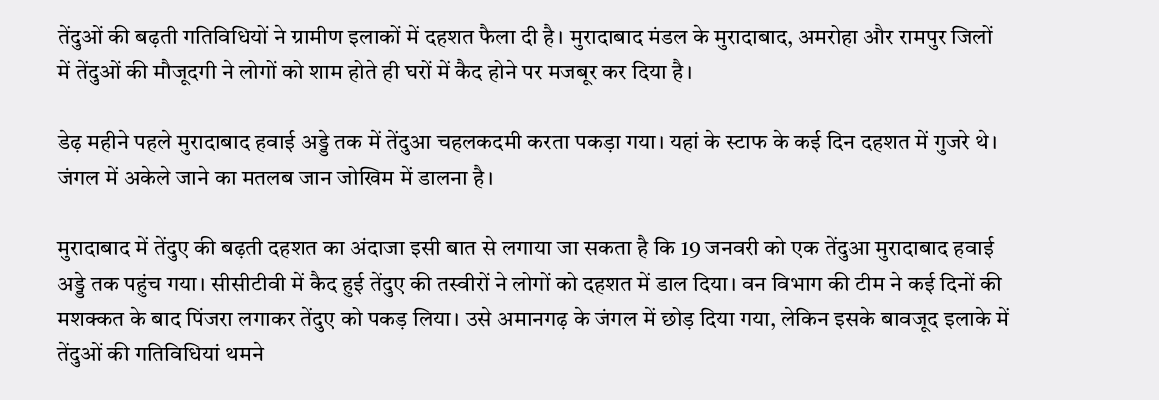तेंदुओं की बढ़ती गतिविधियों ने ग्रामीण इलाकों में दहशत फैला दी है। मुरादाबाद मंडल के मुरादाबाद, अमरोहा और रामपुर जिलों में तेंदुओं की मौजूदगी ने लोगों को शाम होते ही घरों में कैद होने पर मजबूर कर दिया है।

डेढ़ महीने पहले मुरादाबाद हवाई अड्डे तक में तेंदुआ चहलकदमी करता पकड़ा गया। यहां के स्टाफ के कई दिन दहशत में गुजरे थे। जंगल में अकेले जाने का मतलब जान जोखिम में डालना है।

मुरादाबाद में तेंदुए की बढ़ती दहशत का अंदाजा इसी बात से लगाया जा सकता है कि 19 जनवरी को एक तेंदुआ मुरादाबाद हवाई अड्डे तक पहुंच गया। सीसीटीवी में कैद हुई तेंदुए की तस्वीरों ने लोगों को दहशत में डाल दिया। वन विभाग की टीम ने कई दिनों की मशक्कत के बाद पिंजरा लगाकर तेंदुए को पकड़ लिया। उसे अमानगढ़ के जंगल में छोड़ दिया गया, लेकिन इसके बावजूद इलाके में तेंदुओं की गतिविधियां थमने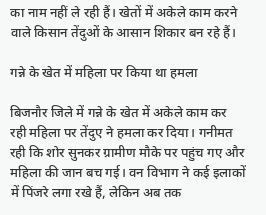का नाम नहीं ले रही हैं। खेतों में अकेले काम करने वाले किसान तेंदुओं के आसान शिकार बन रहे हैं।

गन्ने के खेत में महिला पर किया था हमला

बिजनौर जिले में गन्ने के खेत में अकेले काम कर रही महिला पर तेंदुए ने हमला कर दिया। गनीमत रही कि शोर सुनकर ग्रामीण मौके पर पहुंच गए और महिला की जान बच गई। वन विभाग ने कई इलाकों में पिंजरे लगा रखे हैं, लेकिन अब तक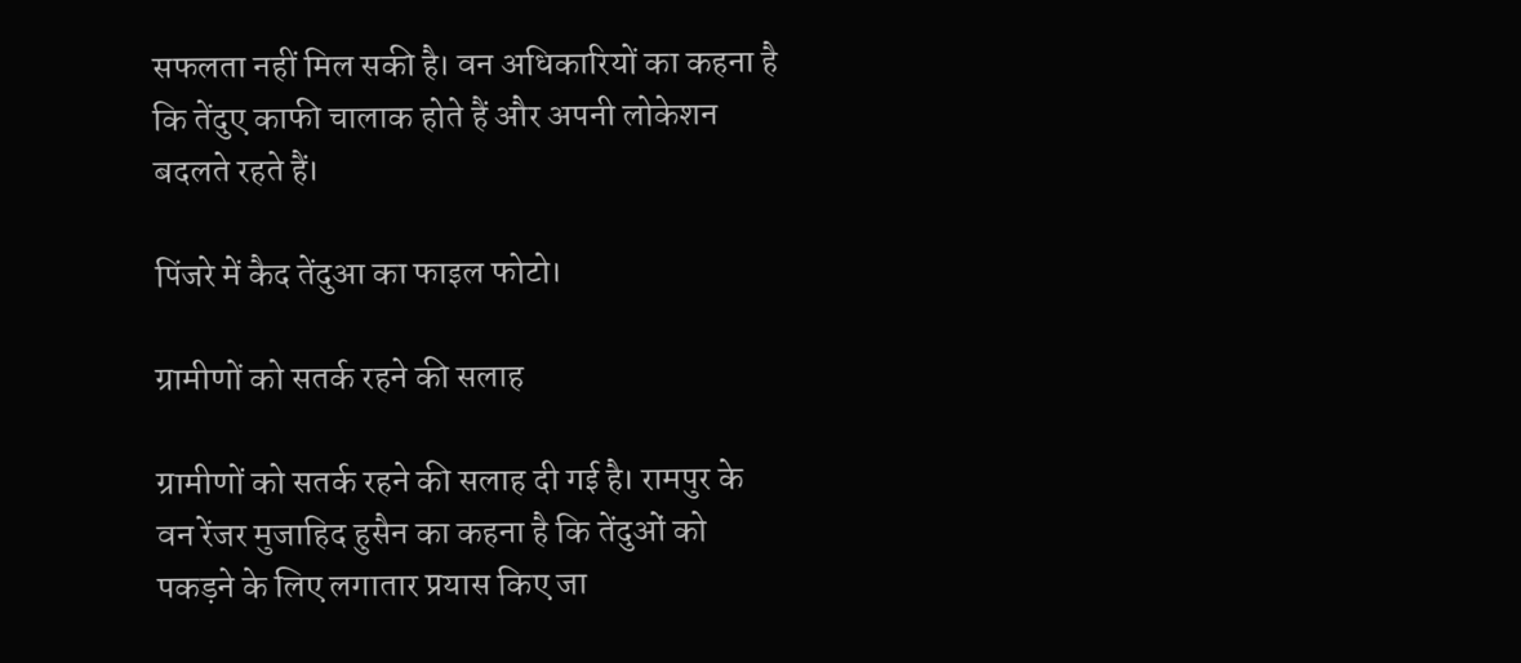सफलता नहीं मिल सकी है। वन अधिकारियों का कहना है कि तेंदुए काफी चालाक होते हैं और अपनी लोकेशन बदलते रहते हैं।

पिंजरे में कैद तेंदुआ का फाइल फोटो।

ग्रामीणों को सतर्क रहने की सलाह

ग्रामीणों को सतर्क रहने की सलाह दी गई है। रामपुर के वन रेंजर मुजाहिद हुसैन का कहना है कि तेंदुओं को पकड़ने के लिए लगातार प्रयास किए जा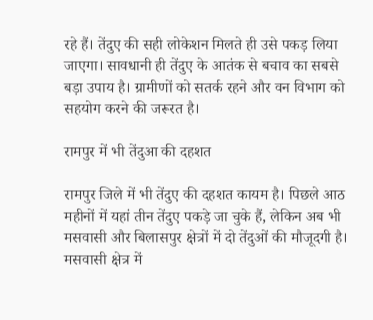रहे हैं। तेंदुए की सही लोकेशन मिलते ही उसे पकड़ लिया जाएगा। सावधानी ही तेंदुए के आतंक से बचाव का सबसे बड़ा उपाय है। ग्रामीणों को सतर्क रहने और वन विभाग को सहयोग करने की जरूरत है।

रामपुर में भी तेंदुआ की दहशत

रामपुर जिले में भी तेंदुए की दहशत कायम है। पिछले आठ महीनों में यहां तीन तेंदुए पकड़े जा चुके हैं, लेकिन अब भी मसवासी और बिलासपुर क्षेत्रों में दो तेंदुओं की मौजूदगी है। मसवासी क्षेत्र में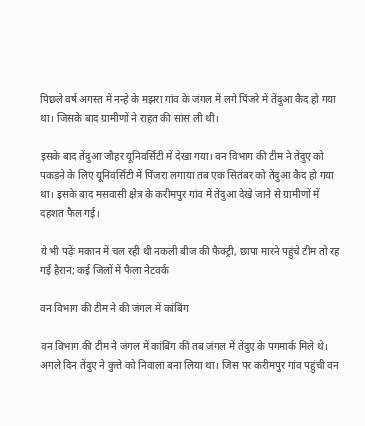पिछले वर्ष अगस्त में नन्हे के मझरा गांव के जंगल में लगे पिंजरे में तेंदुआ कैद हो गया था। जिसके बाद ग्रामीणों ने राहत की सांस ली थी।

इसके बाद तेंदुआ जौहर यूनिवर्सिटी में देखा गया। वन विभाग की टीम ने तेंदुए को पकड़ने के लिए यूनिवर्सिटी में पिंजरा लगाया तब एक सितंबर को तेंदुआ कैद हो गया था। इसके बाद मसवासी क्षेत्र के करीमपुर गांव में तेंदुआ देखे जाने से ग्रामीणों में दहशत फैल गई।

ये भी पढ़ेंः मकान में चल रही थी नकली बीज की फैक्ट्री, छापा मारने पहुंचे टीम तो रह गई हैरान; कई जिलों में फैला नेटवर्क

वन विभाग की टीम ने की जंगल में कांबिंग

वन विभाग की टीम ने जंगल में कांबिंग की तब जंगल में तेंदुए के पगमार्क मिले थे। अगले दिन तेंदुए ने कुत्ते को निवाला बना लिया था। जिस पर करीमपुर गांव पहुंची वन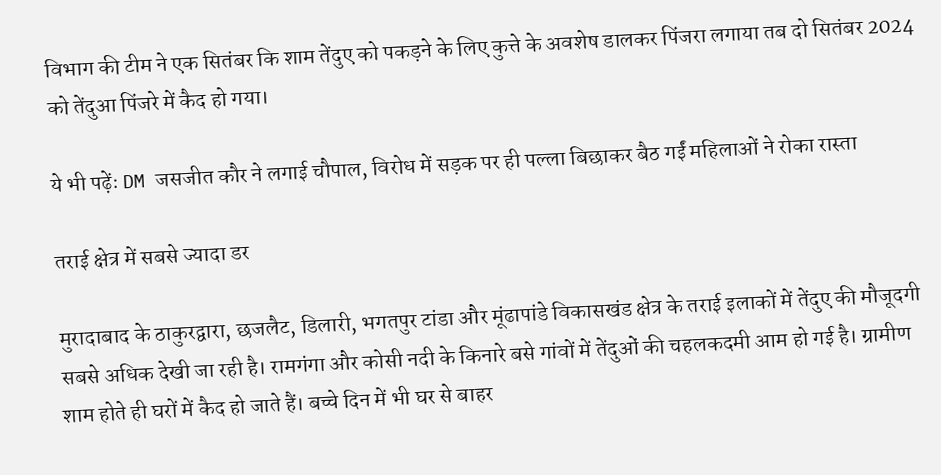विभाग की टीम ने एक सितंबर कि शाम तेंदुए को पकड़ने के लिए कुत्ते के अवशेष डालकर पिंजरा लगाया तब दो सितंबर 2024 को तेंदुआ पिंजरे में कैद हो गया।

ये भी पढ़ेंः DM जसजीत कौर ने लगाई चौपाल, विरोध में सड़क पर ही पल्ला बिछाकर बैठ गईं महिलाओं ने रोका रास्ता

तराई क्षेत्र में सबसे ज्यादा डर

मुरादाबाद के ठाकुरद्वारा, छजलैट, डिलारी, भगतपुर टांडा और मूंढापांडे विकासखंड क्षेत्र के तराई इलाकों में तेंदुए की मौजूदगी सबसे अधिक देखी जा रही है। रामगंगा और कोसी नदी के किनारे बसे गांवों में तेंदुओं की चहलकदमी आम हो गई है। ग्रामीण शाम होते ही घरों में कैद हो जाते हैं। बच्चे दिन में भी घर से बाहर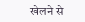खेलने से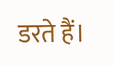डरते हैं।